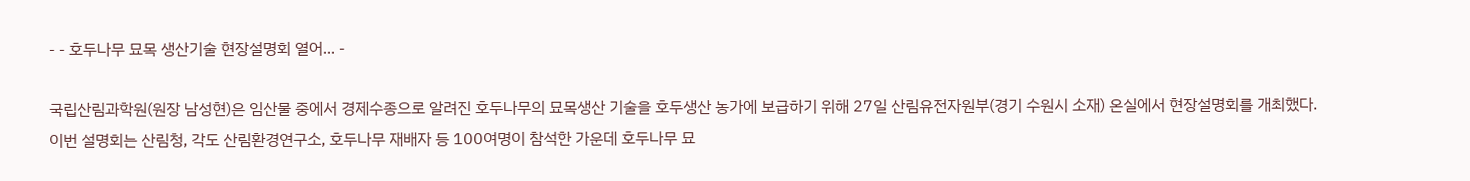- - 호두나무 묘목 생산기술 현장설명회 열어... -

국립산림과학원(원장 남성현)은 임산물 중에서 경제수종으로 알려진 호두나무의 묘목생산 기술을 호두생산 농가에 보급하기 위해 27일 산림유전자원부(경기 수원시 소재) 온실에서 현장설명회를 개최했다.
이번 설명회는 산림청, 각도 산림환경연구소, 호두나무 재배자 등 100여명이 참석한 가운데 호두나무 묘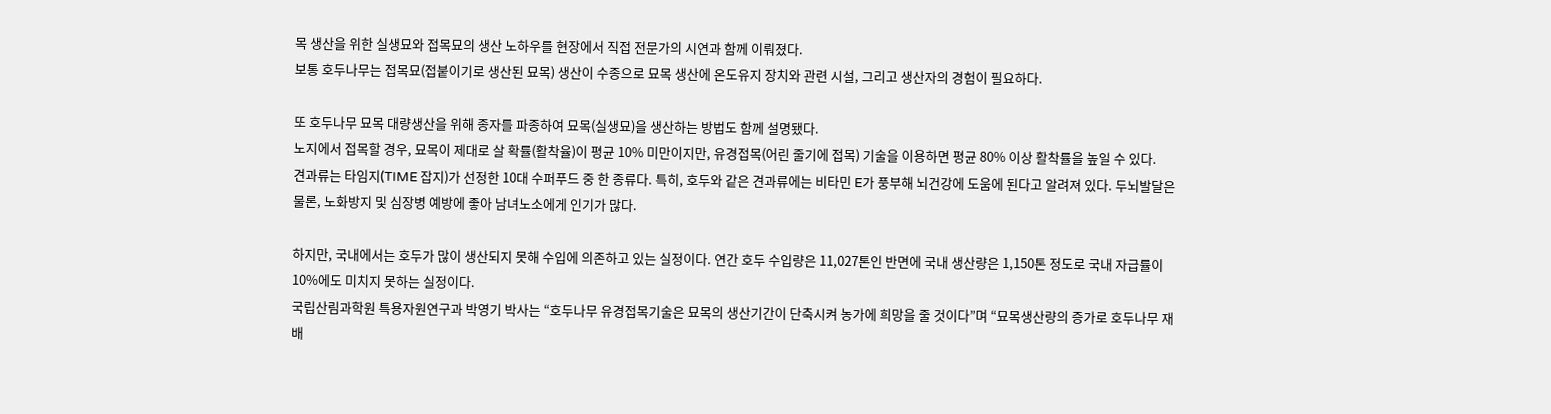목 생산을 위한 실생묘와 접목묘의 생산 노하우를 현장에서 직접 전문가의 시연과 함께 이뤄졌다.
보통 호두나무는 접목묘(접붙이기로 생산된 묘목) 생산이 수종으로 묘목 생산에 온도유지 장치와 관련 시설, 그리고 생산자의 경험이 필요하다.

또 호두나무 묘목 대량생산을 위해 종자를 파종하여 묘목(실생묘)을 생산하는 방법도 함께 설명됐다.
노지에서 접목할 경우, 묘목이 제대로 살 확률(활착율)이 평균 10% 미만이지만, 유경접목(어린 줄기에 접목) 기술을 이용하면 평균 80% 이상 활착률을 높일 수 있다.
견과류는 타임지(TIME 잡지)가 선정한 10대 수퍼푸드 중 한 종류다. 특히, 호두와 같은 견과류에는 비타민 E가 풍부해 뇌건강에 도움에 된다고 알려져 있다. 두뇌발달은 물론, 노화방지 및 심장병 예방에 좋아 남녀노소에게 인기가 많다.

하지만, 국내에서는 호두가 많이 생산되지 못해 수입에 의존하고 있는 실정이다. 연간 호두 수입량은 11,027톤인 반면에 국내 생산량은 1,150톤 정도로 국내 자급률이 10%에도 미치지 못하는 실정이다.
국립산림과학원 특용자원연구과 박영기 박사는 “호두나무 유경접목기술은 묘목의 생산기간이 단축시켜 농가에 희망을 줄 것이다”며 “묘목생산량의 증가로 호두나무 재배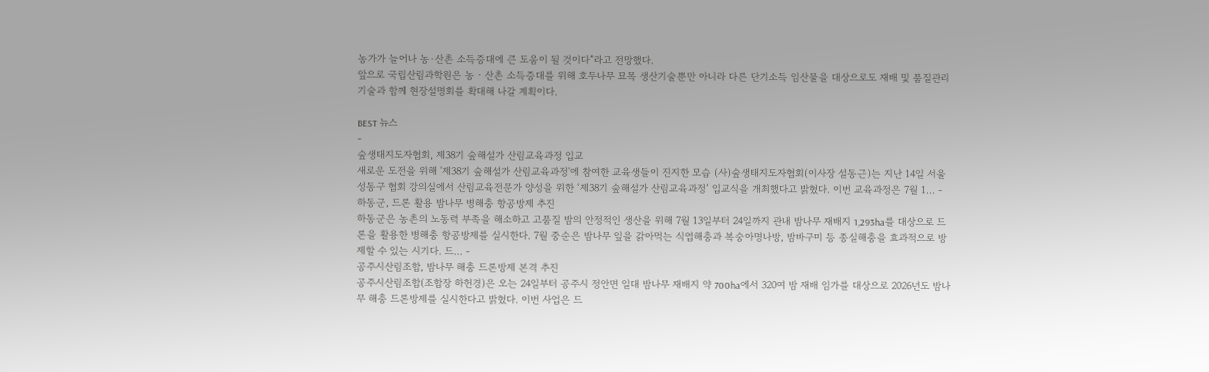농가가 늘어나 농·산촌 소득증대에 큰 도움이 될 것이다”라고 전망했다.
앞으로 국립산림과학원은 농‧산촌 소득증대를 위해 호두나무 묘목 생산기술뿐만 아니라 다른 단기소득 임산물을 대상으로도 재배 및 품질관리 기술과 함께 현장설명회를 확대해 나갈 계획이다.

BEST 뉴스
-
숲생태지도자협회, 제38기 숲해설가 산림교육과정 입교
새로운 도전을 위해 '제38기 숲해설가 산림교육과정'에 참여한 교육생들이 진지한 모습 (사)숲생태지도자협회(이사장 설동근)는 지난 14일 서울 성동구 협회 강의실에서 산림교육전문가 양성을 위한 ‘제38기 숲해설가 산림교육과정’ 입교식을 개최했다고 밝혔다. 이번 교육과정은 7월 1... -
하동군, 드론 활용 밤나무 병해충 항공방제 추진
하동군은 농촌의 노동력 부족을 해소하고 고품질 밤의 안정적인 생산을 위해 7월 13일부터 24일까지 관내 밤나무 재배지 1,293ha를 대상으로 드론을 활용한 병해충 항공방제를 실시한다. 7월 중순은 밤나무 잎을 갉아먹는 식엽해충과 복숭아명나방, 밤바구미 등 종실해충을 효과적으로 방제할 수 있는 시기다. 드... -
공주시산림조합, 밤나무 해충 드론방제 본격 추진
공주시산림조합(조합장 하헌경)은 오는 24일부터 공주시 정안면 일대 밤나무 재배지 약 700ha에서 320여 밤 재배 임가를 대상으로 2026년도 밤나무 해충 드론방제를 실시한다고 밝혔다. 이번 사업은 드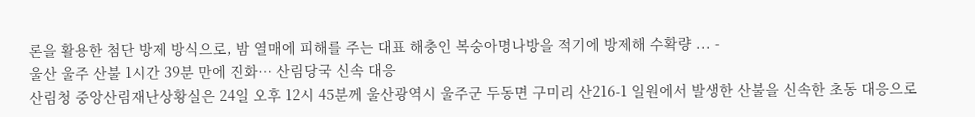론을 활용한 첨단 방제 방식으로, 밤 열매에 피해를 주는 대표 해충인 복숭아명나방을 적기에 방제해 수확량 ... -
울산 울주 산불 1시간 39분 만에 진화… 산림당국 신속 대응
산림청 중앙산림재난상황실은 24일 오후 12시 45분께 울산광역시 울주군 두동면 구미리 산216-1 일원에서 발생한 산불을 신속한 초동 대응으로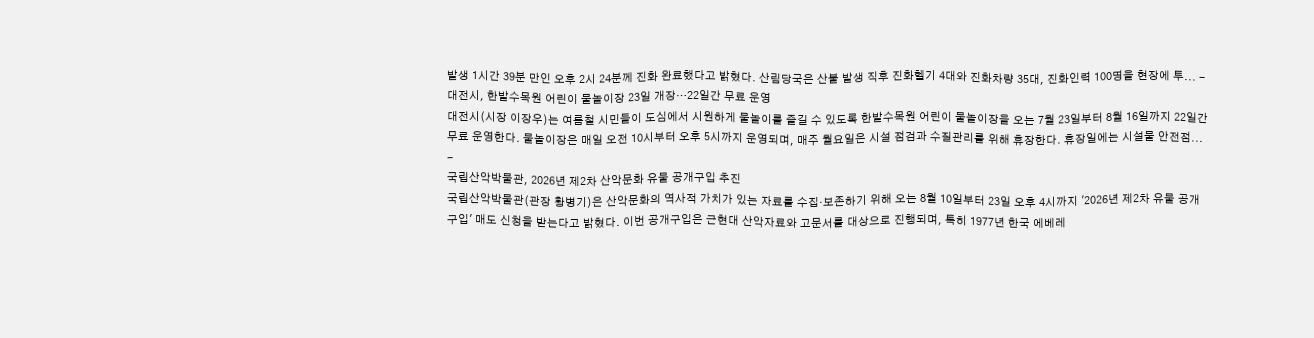발생 1시간 39분 만인 오후 2시 24분께 진화 완료했다고 밝혔다. 산림당국은 산불 발생 직후 진화헬기 4대와 진화차량 35대, 진화인력 100명을 현장에 투... -
대전시, 한밭수목원 어린이 물놀이장 23일 개장…22일간 무료 운영
대전시(시장 이장우)는 여름철 시민들이 도심에서 시원하게 물놀이를 즐길 수 있도록 한밭수목원 어린이 물놀이장을 오는 7월 23일부터 8월 16일까지 22일간 무료 운영한다. 물놀이장은 매일 오전 10시부터 오후 5시까지 운영되며, 매주 월요일은 시설 점검과 수질관리를 위해 휴장한다. 휴장일에는 시설물 안전점... -
국립산악박물관, 2026년 제2차 산악문화 유물 공개구입 추진
국립산악박물관(관장 황병기)은 산악문화의 역사적 가치가 있는 자료를 수집·보존하기 위해 오는 8월 10일부터 23일 오후 4시까지 '2026년 제2차 유물 공개구입' 매도 신청을 받는다고 밝혔다. 이번 공개구입은 근현대 산악자료와 고문서를 대상으로 진행되며, 특히 1977년 한국 에베레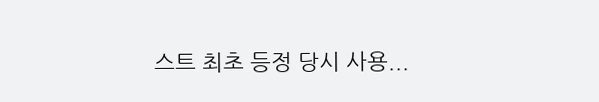스트 최초 등정 당시 사용...